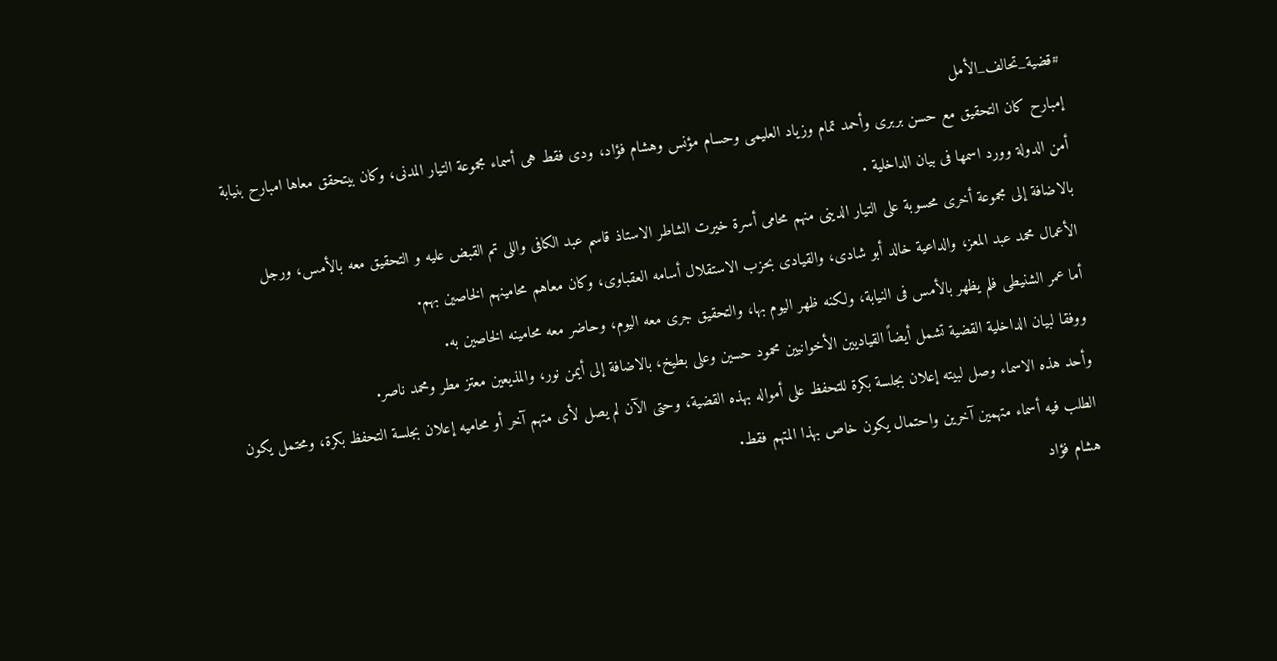#قضية_تحالف_الأمل
إمبارح كان التحقيق مع حسن بربرى وأحمد تمام وزياد العليمى وحسام مؤنس وهشام فؤاد، ودى فقط هى أسماء مجموعة التيار المدنى، وكان بيتحقق معاها امبارح بنيابة أمن الدولة وورد اسمها فى بيان الداخلية .
بالاضافة إلى مجموعة أخرى محسوبة على التيار الدينى منهم محامى أسرة خيرت الشاطر الاستاذ قاسم عبد الكافى واللى تم القبض عليه و التحقيق معه بالأمس، ورجل الأعمال محمد عبد المعز، والداعية خالد أبو شادى، والقيادى بحزب الاستقلال أسامه العقباوى، وكان معاهم محامينهم الخاصين بهم.
أما عمر الشنيطى فلم يظهر بالأمس فى النيابة، ولكنه ظهر اليوم بها، والتحقيق جرى معه اليوم، وحاضر معه محامينه الخاصين به.
ووفقا لبيان الداخلية القضية تشمل أيضاً القياديين الأخوانيين محمود حسين وعلى بطيخ، بالاضافة إلى أيمن نور، والمذيعين معتز مطر ومحمد ناصر.
وأحد هذه الاسماء وصل لبيته إعلان بجلسة بكرة للتحفظ على أمواله بهذه القضية، وحتى الآن لم يصل لأى متهم آخر أو محاميه إعلان بجلسة التحفظ بكرة، ومحتمل يكون الطلب فيه أسماء متهمين آخرين واحتمال يكون خاص بهذا المتهم فقط.
هشام فؤاد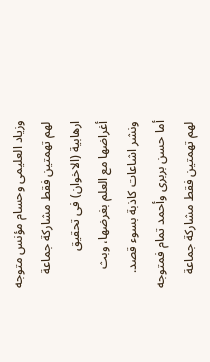وزياد العليمى وحسام مؤنس متوجه لهم تهمتين فقط مشاركة جماعة ارهابية (الاخوان) فى تحقيق أغراضها مع العلم بغرضها، وبث ونشر اشاعات كاذبة بسوء قصد.
أما حسن بربرى وأحمد تمام فمتوجه لهم تهمتين فقط مشاركة جماعة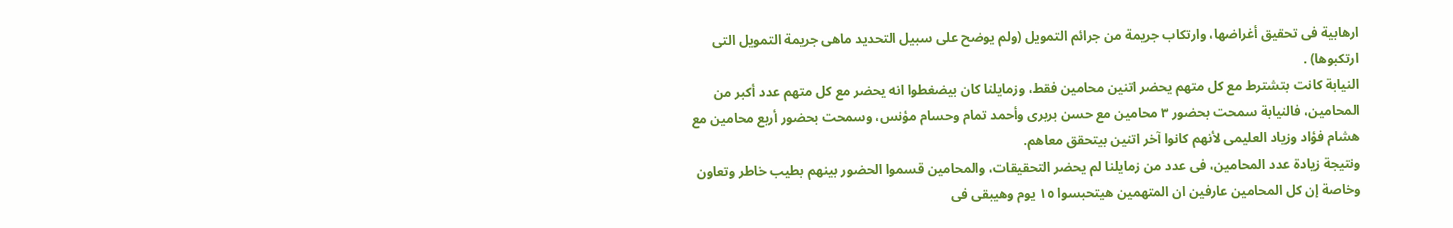ارهابية فى تحقيق أغراضها، وارتكاب جريمة من جرائم التمويل (ولم يوضح على سبيل التحديد ماهى جريمة التمويل التى ارتكبوها) .
النيابة كانت بتشترط مع كل متهم يحضر اتنين محامين فقط، وزمايلنا كان بيضغطوا انه يحضر مع كل متهم عدد أكبر من المحامين، فالنيابة سمحت بحضور ٣ محامين مع حسن بربرى وأحمد تمام وحسام مؤنس، وسمحت بحضور أربع محامين مع هشام فؤاد وزياد العليمى لأنهم كانوا آخر اتنين بيتحقق معاهم.
ونتيجة زيادة عدد المحامين، فى عدد من زمايلنا لم يحضر التحقيقات، والمحامين قسموا الحضور بينهم بطيب خاطر وتعاون وخاصة إن كل المحامين عارفين ان المتهمين هيتحبسوا ١٥ يوم وهيبقى فى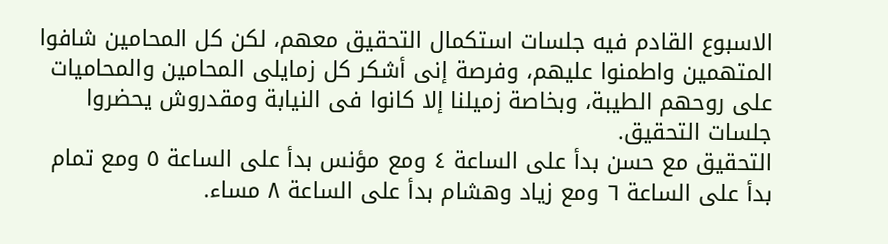الاسبوع القادم فيه جلسات استكمال التحقيق معهم، لكن كل المحامين شافوا المتهمين واطمنوا عليهم، وفرصة إنى أشكر كل زمايلى المحامين والمحاميات على روحهم الطيبة، وبخاصة زميلنا إلا كانوا فى النيابة ومقدروش يحضروا جلسات التحقيق.
التحقيق مع حسن بدأ على الساعة ٤ ومع مؤنس بدأ على الساعة ٥ ومع تمام بدأ على الساعة ٦ ومع زياد وهشام بدأ على الساعة ٨ مساء.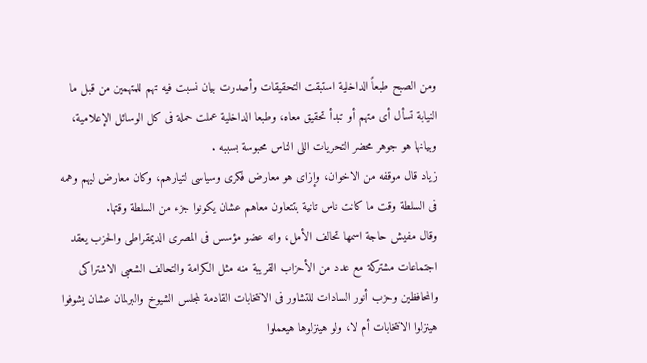ومن الصبح طبعاً الداخلية استبقت التحقيقات وأصدرت بيان نسبت فيه تهم للمتهمين من قبل ما النيابة تسأل أى متهم أو تبدأ تحقيق معاه، وطبعا الداخلية عملت حملة فى كل الوسائل الإعلامية، وبيانها هو جوهر محضر التحريات اللى الناس محبوسة بسببه .
زياد قال موقفه من الاخوان، وإزاى هو معارض فكرى وسياسى لتيارهم، وكان معارض ليهم وهمه فى السلطة وقت ما كانت ناس تانية بتتعاون معاهم عشان يكونوا جزء من السلطة وقتها.
وقال مفيش حاجة اسمها تحالف الأمل، وانه عضو مؤسس فى المصرى الديمقراطى والحزب يعقد اجتماعات مشتركة مع عدد من الأحزاب القريبة منه مثل الكرامة والتحالف الشعبى الاشتراكى والمحافظين وحزب أنور السادات للتشاور فى الانتخابات القادمة لمجلس الشيوخ والبرلمان عشان يشوفوا هينزلوا الانتخابات أم لا، ولو هينزلوها هيعملوا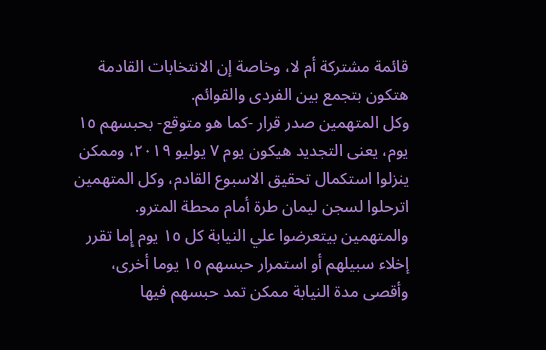قائمة مشتركة أم لا، وخاصة إن الانتخابات القادمة هتكون بتجمع بين الفردى والقوائم.
وكل المتهمين صدر قرار -كما هو متوقع- بحبسهم ١٥ يوم، يعنى التجديد هيكون يوم ٧ يوليو ٢٠١٩، وممكن ينزلوا استكمال تحقيق الاسبوع القادم، وكل المتهمين اترحلوا لسجن ليمان طرة أمام محطة المترو.
والمتهمين بيتعرضوا علي النيابة كل ١٥ يوم إِما تقرر إخلاء سبيلهم أو استمرار حبسهم ١٥ يوما أخرى، وأقصى مدة النيابة ممكن تمد حبسهم فيها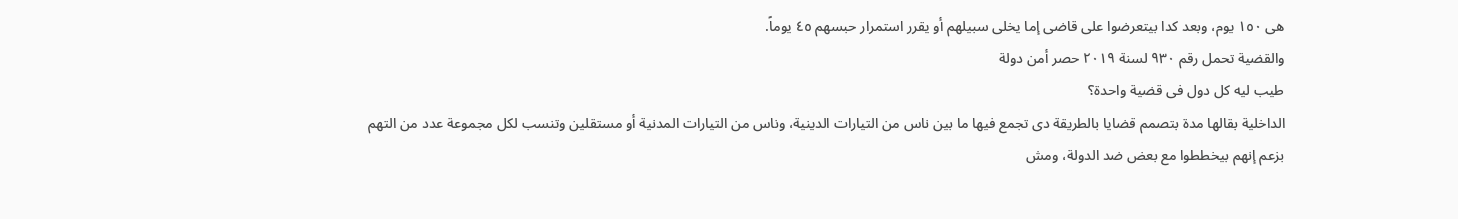هى ١٥٠ يوم، وبعد كدا بيتعرضوا على قاضى إما يخلى سبيلهم أو يقرر استمرار حبسهم ٤٥ يوماً.
والقضية تحمل رقم ٩٣٠ لسنة ٢٠١٩ حصر أمن دولة
طيب ليه كل دول فى قضية واحدة؟
الداخلية بقالها مدة بتصمم قضايا بالطريقة دى تجمع فيها ما بين ناس من التيارات الدينية، وناس من التيارات المدنية أو مستقلين وتنسب لكل مجموعة عدد من التهم بزعم إنهم بيخططوا مع بعض ضد الدولة، ومش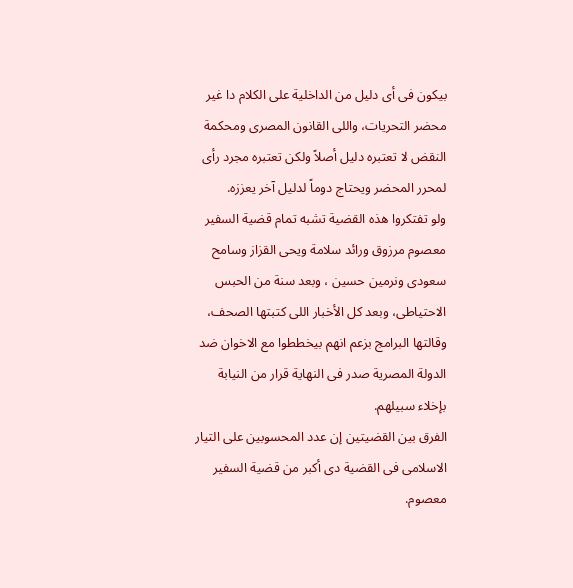بيكون فى أى دليل من الداخلية على الكلام دا غير محضر التحريات، واللى القانون المصرى ومحكمة النقض لا تعتبره دليل أصلاً ولكن تعتبره مجرد رأى لمحرر المحضر ويحتاج دوماً لدليل آخر يعززه.
ولو تفتكروا هذه القضية تشبه تمام قضية السفير معصوم مرزوق ورائد سلامة ويحى القزاز وسامح سعودى ونرمين حسين ، وبعد سنة من الحبس الاحتياطى، وبعد كل الأخبار اللى كتبتها الصحف، وقالتها البرامج بزعم انهم بيخططوا مع الاخوان ضد الدولة المصرية صدر فى النهاية قرار من النيابة بإخلاء سبيلهم.
الفرق بين القضيتين إن عدد المحسوبين على التيار الاسلامى فى القضية دى أكبر من قضية السفير معصوم.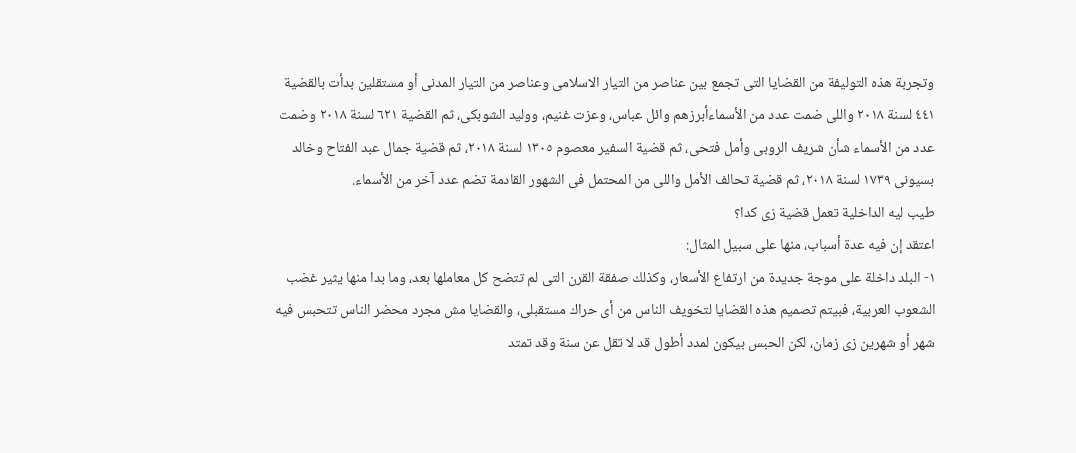وتجربة هذه التوليفة من القضايا التى تجمع بين عناصر من التيار الاسلامى وعناصر من التيار المدنى أو مستقلين بدأت بالقضية ٤٤١ لسنة ٢٠١٨ واللى ضمت عدد من الأسماءأبرزهم وائل عباس، وعزت غنيم، ووليد الشوبكى، ثم القضية ٦٢١ لسنة ٢٠١٨ وضمت عدد من الأسماء شأن شريف الروبى وأمل فتحى، ثم قضية السفير معصوم ١٣٠٥ لسنة ٢٠١٨، ثم قضية جمال عبد الفتاح وخالد بسيونى ١٧٣٩ لسنة ٢٠١٨، ثم قضية تحالف الأمل واللى من المحتمل فى الشهور القادمة تضم عدد آخر من الأسماء.
طيب ليه الداخلية تعمل قضية زى كدا؟
اعتقد إن فيه عدة أسباب، منها على سبيل المثال:
١- البلد داخلة على موجة جديدة من ارتفاع الأسعار، وكذلك صفقة القرن التى لم تتضح كل معاملها بعد، وما بدا منها يثير غضب الشعوب العربية، فبيتم تصميم هذه القضايا لتخويف الناس من أى حراك مستقبلى، والقضايا مش مجرد محضر الناس تتحبس فيه شهر أو شهرين زى زمان، لكن الحبس بيكون لمدد أطول قد لا تقل عن سنة وقد تمتد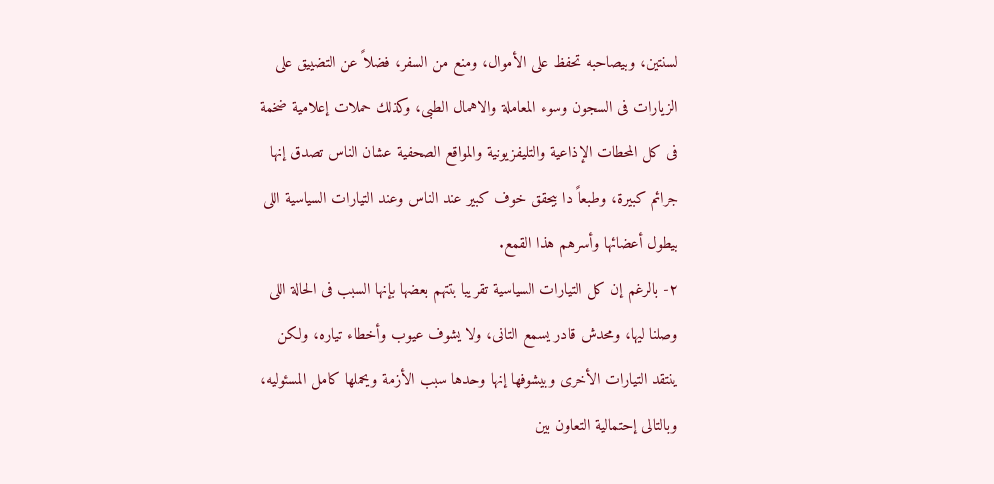لسنتين، وبيصاحبه تحفظ على الأموال، ومنع من السفر، فضلاً عن التضييق على الزيارات فى السجون وسوء المعاملة والاهمال الطبى، وكذلك حملات إعلامية ضخمة فى كل المحطات الإذاعية والتليفزيونية والمواقع الصحفية عشان الناس تصدق إنها جرائم كبيرة، وطبعاً دا بيحقق خوف كبير عند الناس وعند التيارات السياسية اللى بيطول أعضائها وأسرهم هذا القمع.
٢- بالرغم إن كل التيارات السياسية تقريبا بتتهم بعضها بإنها السبب فى الحالة اللى وصلنا ليها، ومحدش قادر يسمع التانى، ولا يشوف عيوب وأخطاء تياره، ولكن ينتقد التيارات الأخرى وبيشوفها إنها وحدها سبب الأزمة ويحملها كامل المسئوليه، وبالتالى إحتمالية التعاون بين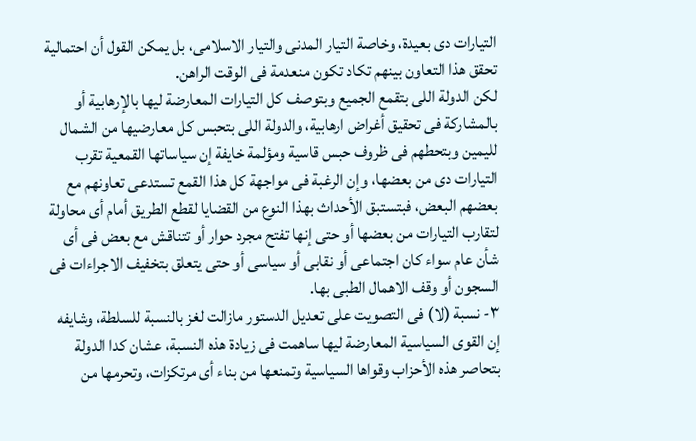التيارات دى بعيدة، وخاصة التيار المدنى والتيار الاسلامى، بل يمكن القول أن احتمالية تحقق هذا التعاون بينهم تكاد تكون منعدمة فى الوقت الراهن.
لكن الدولة اللى بتقمع الجميع وبتوصف كل التيارات المعارضة ليها بالإرهابية أو بالمشاركة فى تحقيق أغراض ارهابية، والدولة اللى بتحبس كل معارضيها من الشمال لليمين وبتحطهم فى ظروف حبس قاسية ومؤلمة خايفة إن سياساتها القمعية تقرب التيارات دى من بعضها، وإن الرغبة فى مواجهة كل هذا القمع تستدعى تعاونهم مع بعضهم البعض، فبتستبق الأحداث بهذا النوع من القضايا لقطع الطريق أمام أى محاولة لتقارب التيارات من بعضها أو حتى إنها تفتح مجرد حوار أو تتناقش مع بعض فى أى شأن عام سواء كان اجتماعى أو نقابى أو سياسى أو حتى يتعلق بتخفيف الاجراءات فى السجون أو وقف الاهمال الطبى بها.
٣- نسبة (لا) فى التصويت على تعديل الدستور مازالت لغز بالنسبة للسلطة، وشايفه إن القوى السياسية المعارضة ليها ساهمت فى زيادة هذه النسبة، عشان كدا الدولة بتحاصر هذه الأحزاب وقواها السياسية وتمنعها من بناء أى مرتكزات، وتحرمها من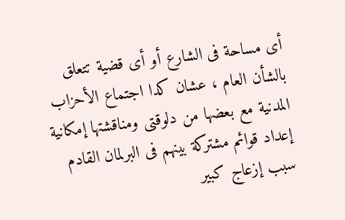أى مساحة فى الشارع أو أى قضية تتعلق بالشأن العام ، عشان كدا اجتماع الأحزاب المدنية مع بعضها من دلوقتى ومناقشتها إمكانية إعداد قوائم مشتركة بينهم فى البرلمان القادم سبب إزعاج كبير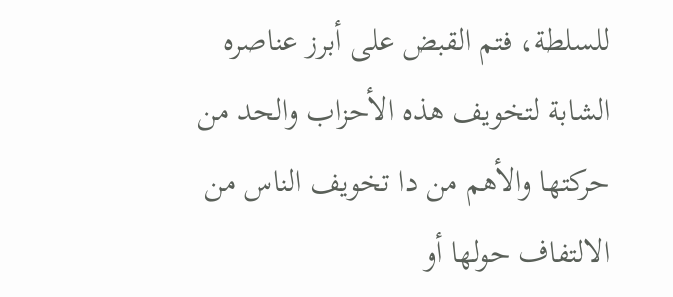للسلطة، فتم القبض على أبرز عناصره الشابة لتخويف هذه الأحزاب والحد من حركتها والأهم من دا تخويف الناس من الالتفاف حولها أو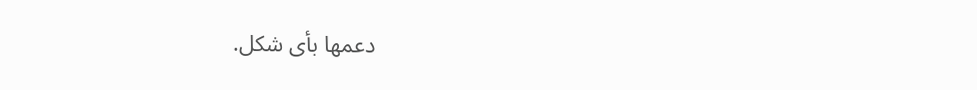دعمها بأى شكل.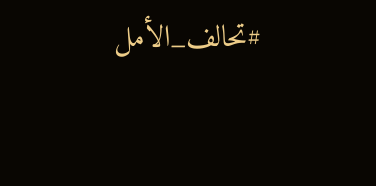#تحالف_الأمل